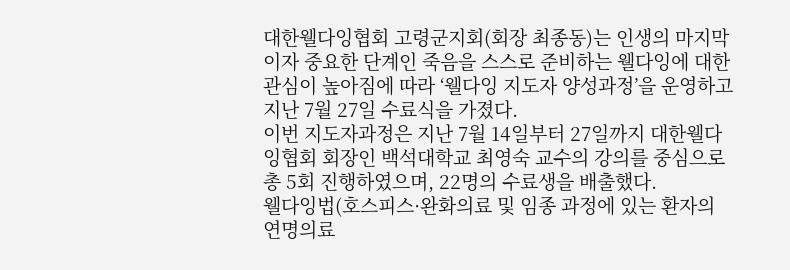대한웰다잉협회 고령군지회(회장 최종동)는 인생의 마지막이자 중요한 단계인 죽음을 스스로 준비하는 웰다잉에 대한 관심이 높아짐에 따라 ‘웰다잉 지도자 양성과정’을 운영하고 지난 7월 27일 수료식을 가졌다.
이번 지도자과정은 지난 7월 14일부터 27일까지 대한웰다잉협회 회장인 백석대학교 최영숙 교수의 강의를 중심으로 총 5회 진행하였으며, 22명의 수료생을 배출했다.
웰다잉법(호스피스·완화의료 및 임종 과정에 있는 환자의 연명의료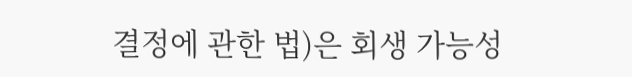결정에 관한 법)은 회생 가능성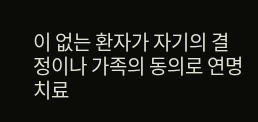이 없는 환자가 자기의 결정이나 가족의 동의로 연명치료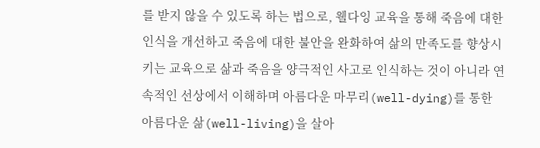를 받지 않을 수 있도록 하는 법으로, 웰다잉 교육을 통해 죽음에 대한 인식을 개선하고 죽음에 대한 불안을 완화하여 삶의 만족도를 향상시키는 교육으로 삶과 죽음을 양극적인 사고로 인식하는 것이 아니라 연속적인 선상에서 이해하며 아름다운 마무리(well-dying)를 통한 아름다운 삶(well-living)을 살아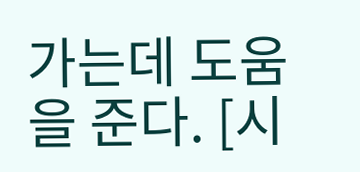가는데 도움을 준다. [시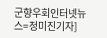군향우회인터넷뉴스=정미진기자]